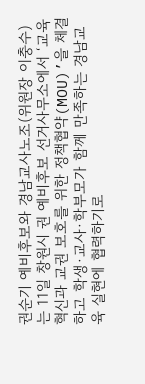권순기 예비후보와 경남교사노조(위원장 이충수)는 11일 창원시 권 예비후보 선거사무소에서 ‘교육 혁신과 교권 보호를 위한 정책협약(MOU)’을 체결하고 학생·교사·학부모가 함께 만족하는 경남교육 실현에 협력하기로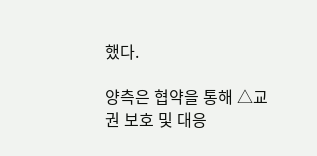했다.

양측은 협약을 통해 △교권 보호 및 대응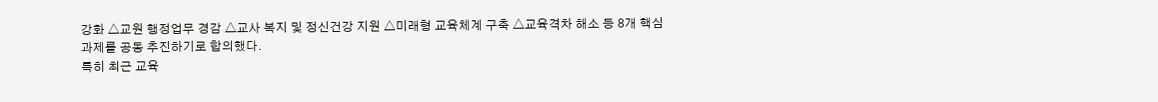강화 △교원 행정업무 경감 △교사 복지 및 정신건강 지원 △미래형 교육체계 구축 △교육격차 해소 등 8개 핵심 과제를 공동 추진하기로 합의했다.
특히 최근 교육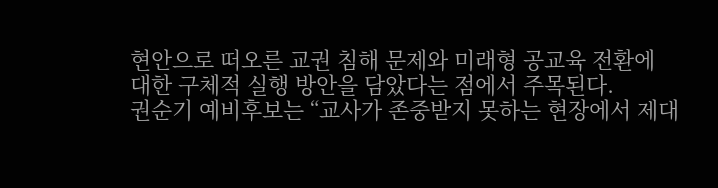현안으로 떠오른 교권 침해 문제와 미래형 공교육 전환에 대한 구체적 실행 방안을 담았다는 점에서 주목된다.
권순기 예비후보는 “교사가 존중받지 못하는 현장에서 제대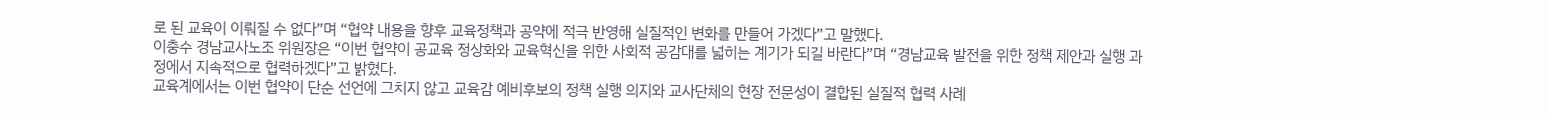로 된 교육이 이뤄질 수 없다”며 “협약 내용을 향후 교육정책과 공약에 적극 반영해 실질적인 변화를 만들어 가겠다”고 말했다.
이충수 경남교사노조 위원장은 “이번 협약이 공교육 정상화와 교육혁신을 위한 사회적 공감대를 넓히는 계기가 되길 바란다”며 “경남교육 발전을 위한 정책 제안과 실행 과정에서 지속적으로 협력하겠다”고 밝혔다.
교육계에서는 이번 협약이 단순 선언에 그치지 않고 교육감 예비후보의 정책 실행 의지와 교사단체의 현장 전문성이 결합된 실질적 협력 사례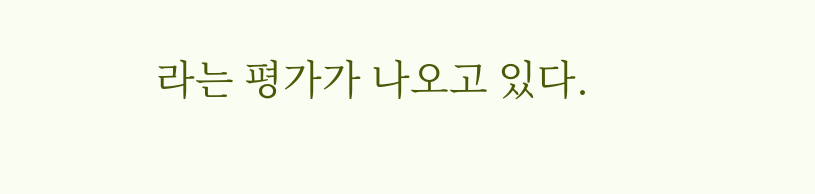라는 평가가 나오고 있다.